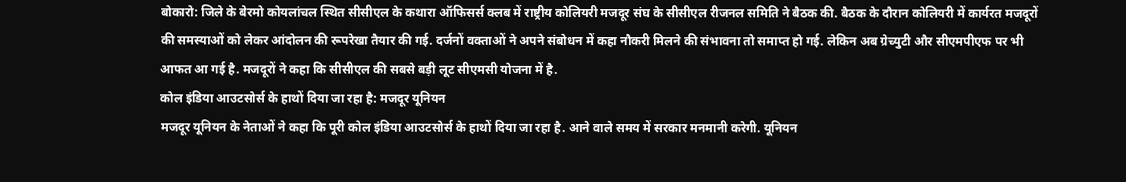बोकारो: जिले के बेरमो कोयलांचल स्थित सीसीएल के कथारा ऑफिसर्स क्लब में राष्ट्रीय कोलियरी मजदूर संघ के सीसीएल रीजनल समिति ने बैठक की. बैठक के दौरान कोलियरी में कार्यरत मजदूरों की समस्याओं को लेकर आंदोलन की रूपरेखा तैयार की गई. दर्जनों वक्ताओं ने अपने संबोधन में कहा नौकरी मिलने की संभावना तो समाप्त हो गई. लेकिन अब ग्रेच्युटी और सीएमपीएफ पर भी आफत आ गई है. मजदूरों ने कहा कि सीसीएल की सबसे बड़ी लूट सीएमसी योजना में है.
कोल इंडिया आउटसोर्स के हाथों दिया जा रहा है: मजदूर यूनियन
मजदूर यूनियन के नेताओं ने कहा कि पूरी कोल इंडिया आउटसोर्स के हाथों दिया जा रहा है. आने वाले समय में सरकार मनमानी करेगी. यूनियन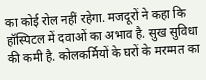का कोई रोल नहीं रहेगा. मजदूरों ने कहा कि हॉस्पिटल में दवाओं का अभाव है. सुख सुविधा की कमी है. कोलकर्मियों के घरों के मरम्मत का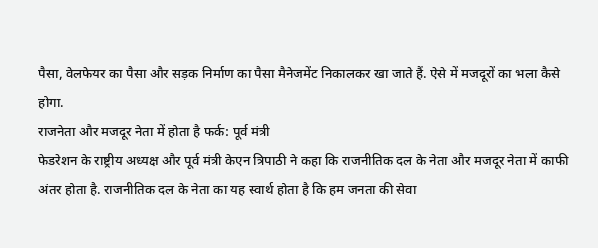पैसा, वेलफेयर का पैसा और सड़क निर्माण का पैसा मैनेजमेंट निकालकर खा जाते हैं. ऐसे में मजदूरों का भला कैसे होगा.
राजनेता और मजदूर नेता में होता है फर्क: पूर्व मंत्री
फेडरेशन के राष्ट्रीय अध्यक्ष और पूर्व मंत्री केएन त्रिपाठी ने कहा कि राजनीतिक दल के नेता और मजदूर नेता में काफी अंतर होता है. राजनीतिक दल के नेता का यह स्वार्थ होता है कि हम जनता की सेवा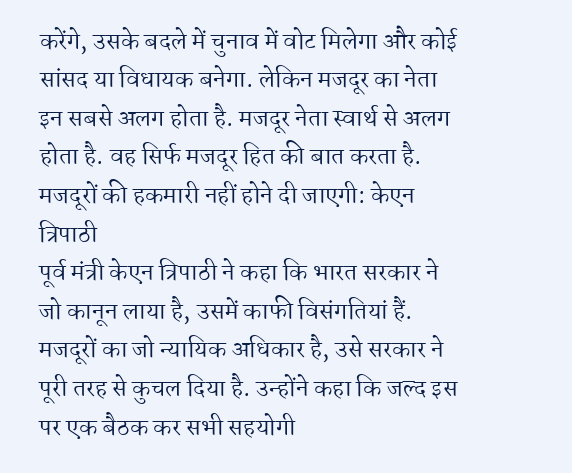करेंगे, उसके बदले में चुनाव में वोट मिलेगा और कोई सांसद या विधायक बनेगा. लेकिन मजदूर का नेता इन सबसे अलग होता है. मजदूर नेता स्वार्थ से अलग होता है. वह सिर्फ मजदूर हित की बात करता है.
मजदूरों की हकमारी नहीं होने दी जाएगी: केएन त्रिपाठी
पूर्व मंत्री केएन त्रिपाठी ने कहा कि भारत सरकार ने जो कानून लाया है, उसमें काफी विसंगतियां हैं. मजदूरों का जो न्यायिक अधिकार है, उसे सरकार ने पूरी तरह से कुचल दिया है. उन्होंने कहा कि जल्द इस पर एक बैठक कर सभी सहयोगी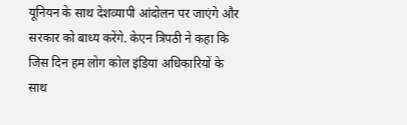यूनियन के साथ देशव्यापी आंदोलन पर जाएंगे और सरकार को बाध्य करेंगे. केएन त्रिपठी ने कहा कि जिस दिन हम लोग कोल इंडिया अधिकारियों के साथ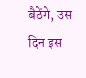बैठेंगे, उस दिन इस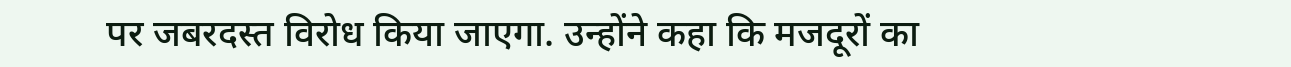पर जबरदस्त विरोध किया जाएगा. उन्होंने कहा कि मजदूरों का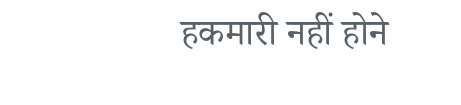हकमारी नहीं होने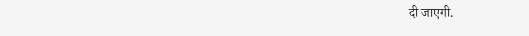दी जाएगी.